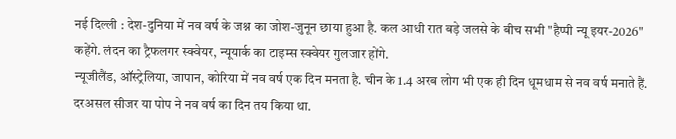नई दिल्ली : देश-दुनिया में नव वर्ष के जश्न का जोश-जुनून छाया हुआ है. कल आधी रात बड़े जलसे के बीच सभी "हैप्पी न्यू इयर-2026" कहेंगे. लंदन का ट्रैफलगर स्क्वेयर, न्यूयार्क का टाइम्स स्क्वेयर गुलजार होंगे.
न्यूजीलैंड, ऑस्ट्रेलिया, जापान, कोरिया में नव वर्ष एक दिन मनता है. चीन के 1.4 अरब लोग भी एक ही दिन धूमधाम से नव वर्ष मनाते हैं. दरअसल सीजर या पोप ने नव वर्ष का दिन तय किया था.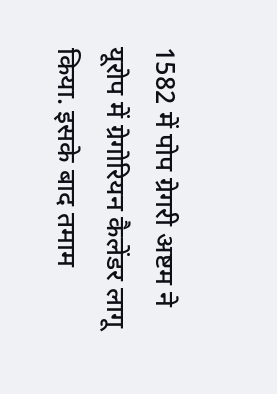1582 में पोप ग्रेगरी अष्टम ने यूरोप में ग्रेगोरियन कैलेंडर लागू किया. इसके बाद तमाम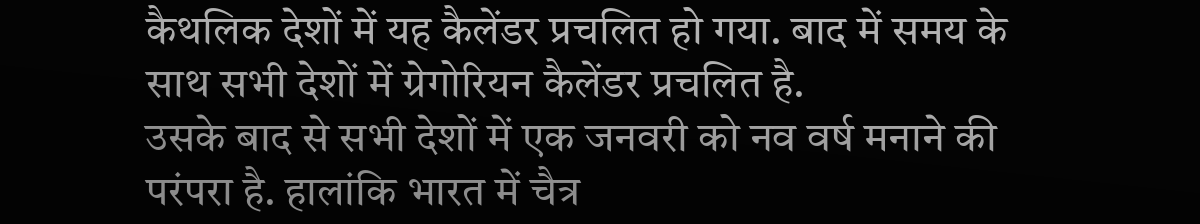कैथलिक देशों में यह कैलेंडर प्रचलित हो गया. बाद में समय के साथ सभी देशों में ग्रेगोरियन कैलेंडर प्रचलित है.
उसके बाद से सभी देशों में एक जनवरी को नव वर्ष मनाने की परंपरा है. हालांकि भारत में चैत्र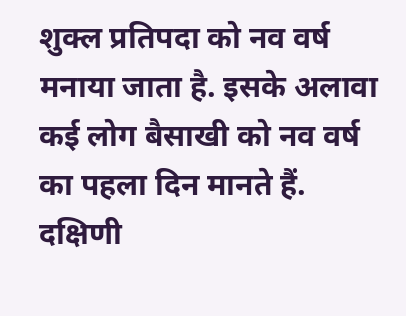शुक्ल प्रतिपदा को नव वर्ष मनाया जाता है. इसके अलावा कई लोग बैसाखी को नव वर्ष का पहला दिन मानते हैं.
दक्षिणी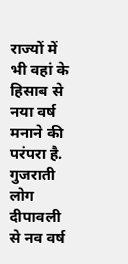राज्यों में भी वहां के हिसाब से नया वर्ष मनाने की परंपरा है. गुजराती लोग दीपावली से नव वर्ष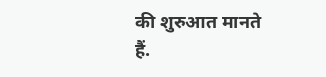की शुरुआत मानते हैं.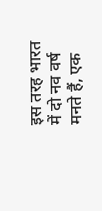इस तरह भारत में दो नव वर्ष मनते हैं, एक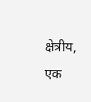क्षेत्रीय, एक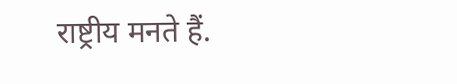राष्ट्रीय मनते हैं.